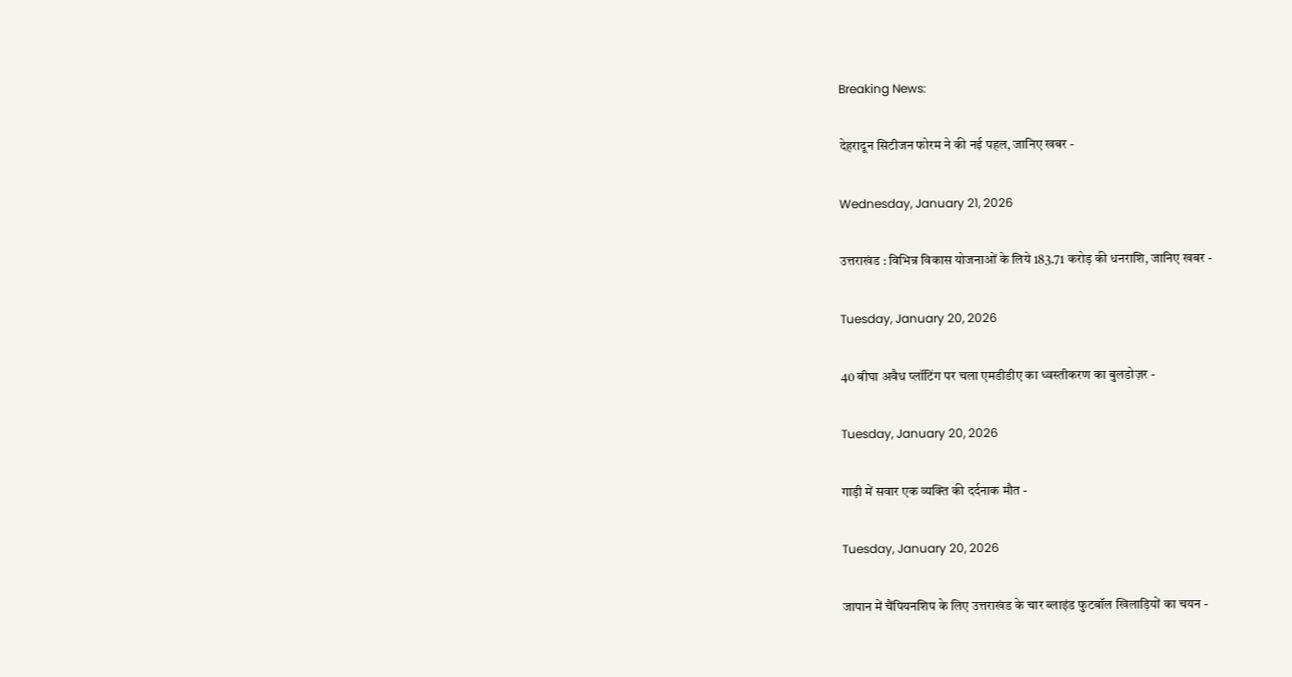Breaking News:

देहरादून सिटीजन फोरम ने की नई पहल, जानिए खबर -

Wednesday, January 21, 2026

उत्तराखंड : विभिन्न विकास योजनाओं के लिये 183.71 करोड़ की धनराशि, जानिए खबर -

Tuesday, January 20, 2026

40 बीघा अवैध प्लॉटिंग पर चला एमडीडीए का ध्वस्तीकरण का बुलडोज़र -

Tuesday, January 20, 2026

गाड़ी में सवार एक व्यक्ति की दर्दनाक मौत -

Tuesday, January 20, 2026

जापान में चैंपियनशिप के लिए उत्तराखंड के चार ब्लाइंड फुटबॉल खिलाड़ियों का चयन -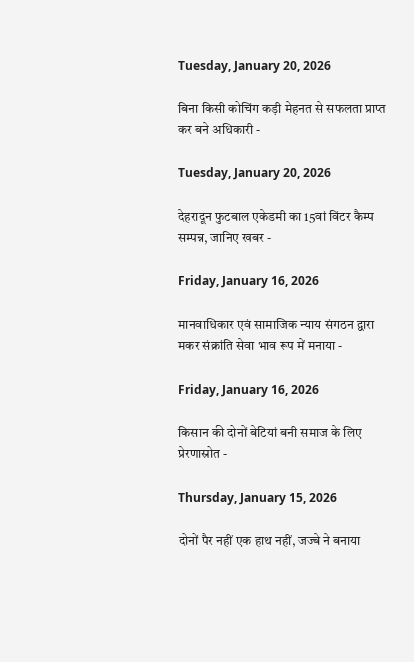Tuesday, January 20, 2026

बिना किसी कोचिंग कड़ी मेहनत से सफलता प्राप्त कर बने अधिकारी -

Tuesday, January 20, 2026

देहरादून फुटबाल एकेडमी का 15वां विंटर कैम्प सम्पन्न, जानिए खबर -

Friday, January 16, 2026

मानवाधिकार एवं सामाजिक न्याय संगठन द्वारा मकर संक्रांति सेवा भाव रूप में मनाया -

Friday, January 16, 2026

किसान की दोनों बेटियां बनी समाज के लिए प्रेरणास्रोत -

Thursday, January 15, 2026

दोनों पैर नहीं एक हाथ नहीं, जज्बे ने बनाया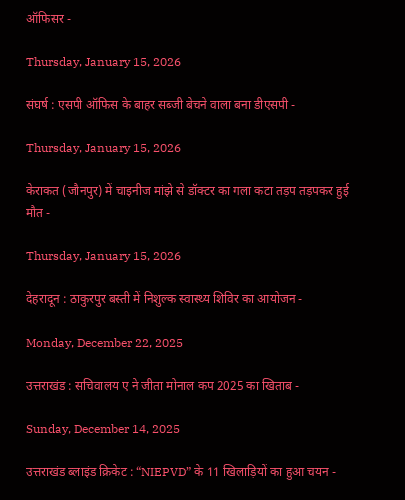ऑफिसर -

Thursday, January 15, 2026

संघर्ष : एसपी ऑफिस के बाहर सब्जी बेचने वाला बना डीएसपी -

Thursday, January 15, 2026

केराकत (जौनपुर) में चाइनीज मांझे से डॉक्टर का गला कटा तड़प तड़पकर हुई मौत -

Thursday, January 15, 2026

देहरादून : ठाकुरपुर बस्ती में निशुल्क स्वास्थ्य शिविर का आयोजन -

Monday, December 22, 2025

उत्तराखंड : सचिवालय ए ने जीता मोनाल कप 2025 का खिताब -

Sunday, December 14, 2025

उत्तराखंड ब्लाइंड क्रिकेट : “NIEPVD” के 11 खिलाड़ियों का हुआ चयन -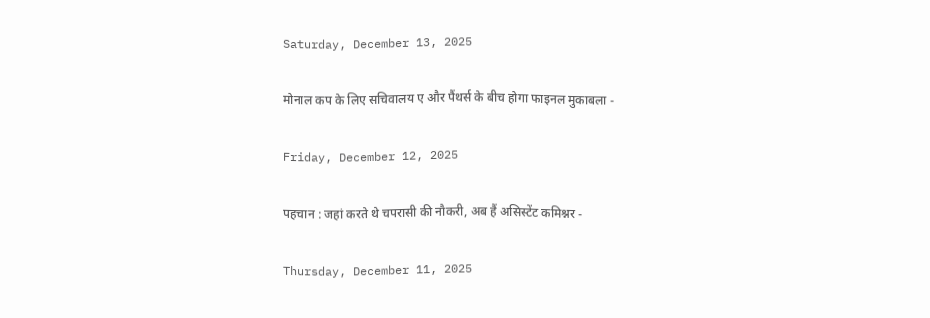Saturday, December 13, 2025

मोनाल कप के लिए सचिवालय ए और पैंथर्स के बीच होगा फाइनल मुकाबला -

Friday, December 12, 2025

पहचान : जहां करते थे चपरासी की नौकरी, अब हैं असिस्टेंट कमिश्नर -

Thursday, December 11, 2025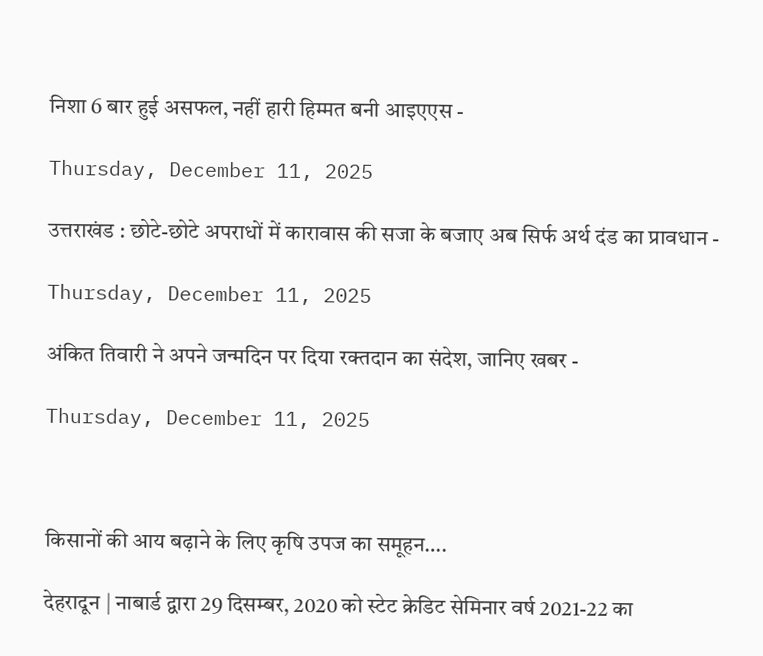निशा 6 बार हुई असफल, नहीं हारी हिम्मत बनी आइएएस -

Thursday, December 11, 2025

उत्तराखंड : छोटे-छोटे अपराधों में कारावास की सजा के बजाए अब सिर्फ अर्थ दंड का प्रावधान -

Thursday, December 11, 2025

अंकित तिवारी ने अपने जन्मदिन पर दिया रक्तदान का संदेश, जानिए खबर -

Thursday, December 11, 2025



किसानों की आय बढ़ाने के लिए कृषि उपज का समूहन….

देहरादून | नाबार्ड द्वारा 29 दिसम्बर, 2020 को स्टेट क्रेडिट सेमिनार वर्ष 2021-22 का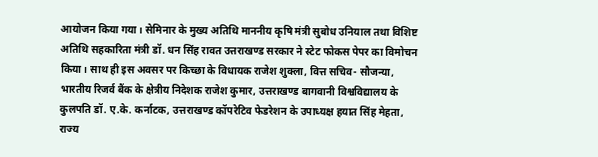आयोजन किया गया। सेमिनार के मुख्य अतिथि माननीय कृषि मंत्री सुबोध उनियाल तथा विशिष्ट अतिथि सहकारिता मंत्री डॉ. धन सिंह रावत उत्तराखण्ड सरकार ने स्टेट फोकस पेपर का विमोचन किया। साथ ही इस अवसर पर किच्छा के विधायक राजेश शुक्ला, वित्त सचिव- सौजन्या, भारतीय रिजर्व बैंक के क्षेत्रीय निदेशक राजेश कुमार, उत्तराखण्ड बागवानी विश्वविद्यालय के कुलपति डॉ. ए.के. कर्नाटक, उत्तराखण्ड कॉपरेटिव फेडरेशन के उपाध्यक्ष हयात सिंह मेहता, राज्य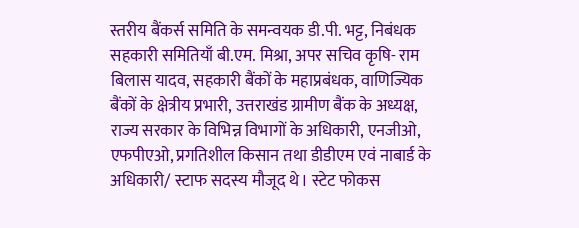स्तरीय बैंकर्स समिति के समन्वयक डी.पी. भट्ट, निबंधक सहकारी समितियाँ बी.एम. मिश्रा, अपर सचिव कृषि- राम बिलास यादव, सहकारी बैंकों के महाप्रबंधक, वाणिज्यिक बैंकों के क्षेत्रीय प्रभारी, उत्तराखंड ग्रामीण बैंक के अध्यक्ष, राज्य सरकार के विभिन्न विभागों के अधिकारी, एनजीओ, एफपीएओ, प्रगतिशील किसान तथा डीडीएम एवं नाबार्ड के अधिकारी/ स्टाफ सदस्य मौजूद थे। स्टेट फोकस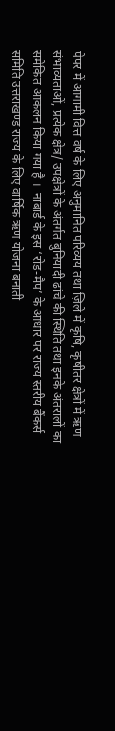पेपर में आगामी वित्त वर्ष के लिए अनुमानित परिव्यय तथा ज़िले में कृषि, कृषीतर क्षेत्रों में ऋण संभाव्यताओं, प्रत्येक क्षेत्र/ उपक्षेत्रों के अंतर्गत बुनियादी ढांचे की स्थिति तथा इनके अंतरालों का समेकित आकलन किया गया है ।  नाबार्ड के इस ‘रोड-मैप’ के आधार पर राज्य स्तरीय बैंकर्स समिति उत्तराखण्ड राज्य के लिए वार्षिक ऋण योजना बनाती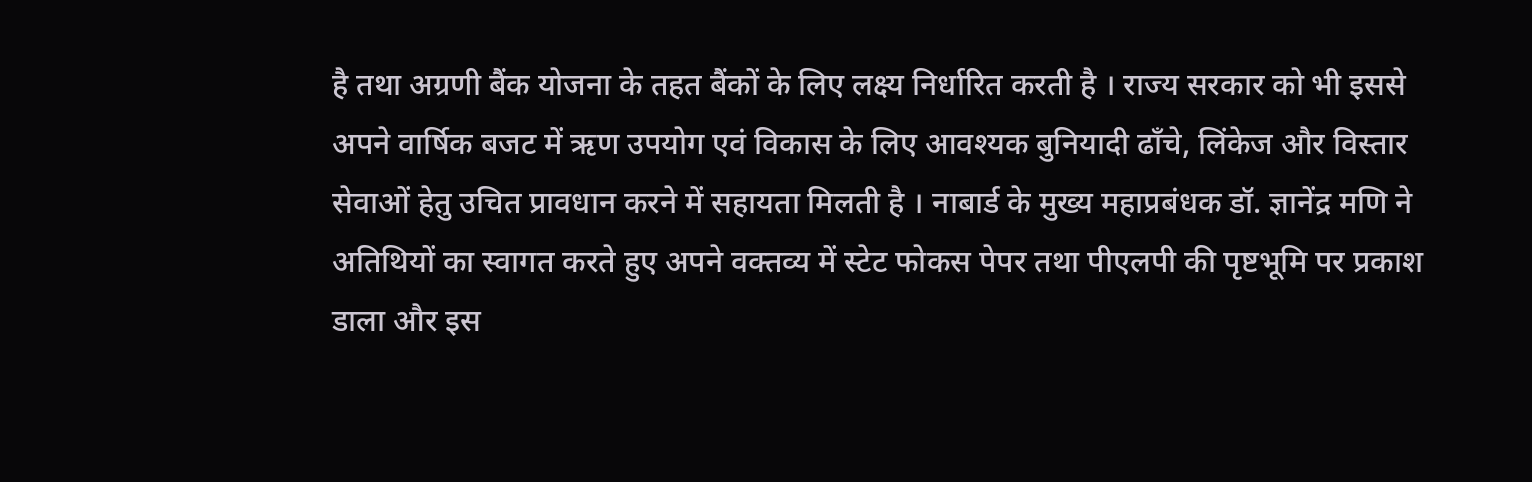है तथा अग्रणी बैंक योजना के तहत बैंकों के लिए लक्ष्य निर्धारित करती है । राज्य सरकार को भी इससे अपने वार्षिक बजट में ऋण उपयोग एवं विकास के लिए आवश्यक बुनियादी ढाँचे, लिंकेज और विस्तार सेवाओं हेतु उचित प्रावधान करने में सहायता मिलती है । नाबार्ड के मुख्य महाप्रबंधक डॉ. ज्ञानेंद्र मणि ने अतिथियों का स्वागत करते हुए अपने वक्तव्य में स्टेट फोकस पेपर तथा पीएलपी की पृष्टभूमि पर प्रकाश डाला और इस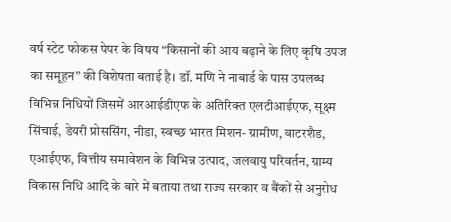वर्ष स्टेट फोकस पेपर के विषय “किसानों की आय बढ़ाने के लिए कृषि उपज का समूहन” की विशेषता बताई है। डॉ. मणि ने नाबार्ड के पास उपलब्ध विभिन्न निधियों जिसमें आरआईडीएफ के अतिरिक्त एलटीआईएफ, सूक्ष्म सिंचाई, डेयरी प्रोससिंग, नीडा, स्वच्छ भारत मिशन- ग्रामीण, वाटरशैड, एआईएफ, वित्तीय समावेशन के विभिन्न उत्पाद, जलवायु परिवर्तन, ग्राम्य विकास निधि आदि के बारे में बताया तथा राज्य सरकार व बैंकों से अनुरोध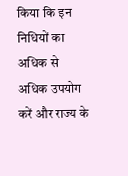किया कि इन निधियों का अधिक से अधिक उपयोग करें और राज्य के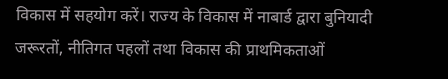विकास में सहयोग करें। राज्य के विकास में नाबार्ड द्वारा बुनियादी जरूरतों, नीतिगत पहलों तथा विकास की प्राथमिकताओं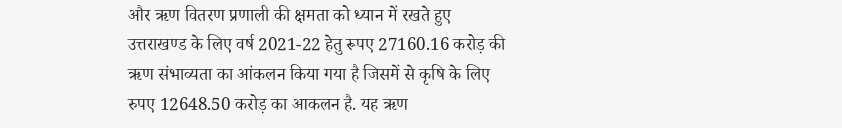और ऋण वितरण प्रणाली की क्षमता को ध्यान में रखते हुए उत्तराखण्ड के लिए वर्ष 2021-22 हेतु रूपए 27160.16 करोड़ की ऋण संभाव्यता का आंकलन किया गया है जिसमें से कृषि के लिए रुपए 12648.50 करोड़ का आकलन है. यह ऋण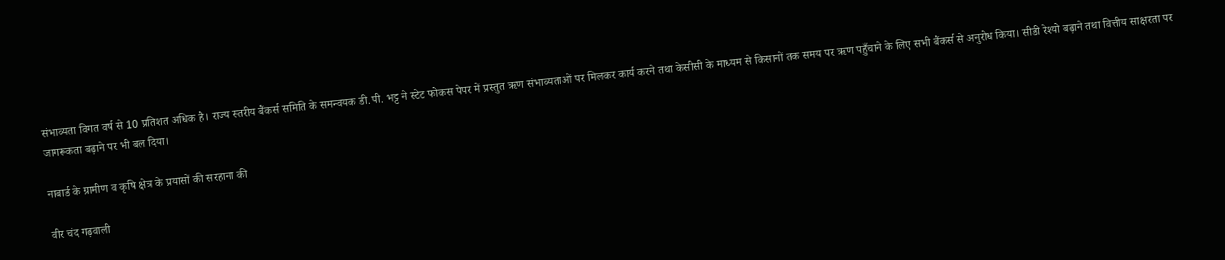संभाव्यता विगत वर्ष से 10 प्रतिशत अधिक है। राज्य स्तरीय बैंकर्स समिति के समन्वयक डी.पी. भट्ट ने स्टेट फोकस पेपर में प्रस्तुत ऋण संभाव्यताओं पर मिलकर कार्य करने तथा केसीसी के माध्यम से किसानों तक समय पर ऋण पहुँचाने के लिए सभी बैंकर्स से अनुरोध किया। सीडी रेश्यो बढ़ाने तथा वित्तीय साक्षरता पर जागरूकता बढ़ाने पर भी बल दिया।

नाबार्ड के ग्रामीण व कृषि क्षेत्र के प्रयासों की सरहाना की

वीर चंद गढ़वाली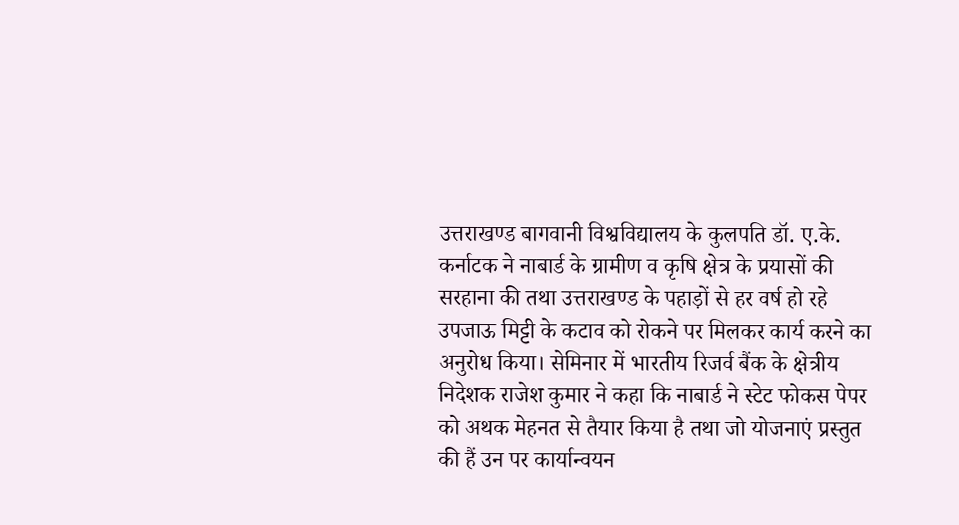उत्तराखण्ड बागवानी विश्वविद्यालय के कुलपति डॉ. ए.के. कर्नाटक ने नाबार्ड के ग्रामीण व कृषि क्षेत्र के प्रयासों की सरहाना की तथा उत्तराखण्ड के पहाड़ों से हर वर्ष हो रहे उपजाऊ मिट्टी के कटाव को रोकने पर मिलकर कार्य करने का अनुरोध किया। सेमिनार में भारतीय रिजर्व बैंक के क्षेत्रीय निदेशक राजेश कुमार ने कहा कि नाबार्ड ने स्टेट फोकस पेपर को अथक मेहनत से तैयार किया है तथा जो योजनाएं प्रस्तुत की हैं उन पर कार्यान्वयन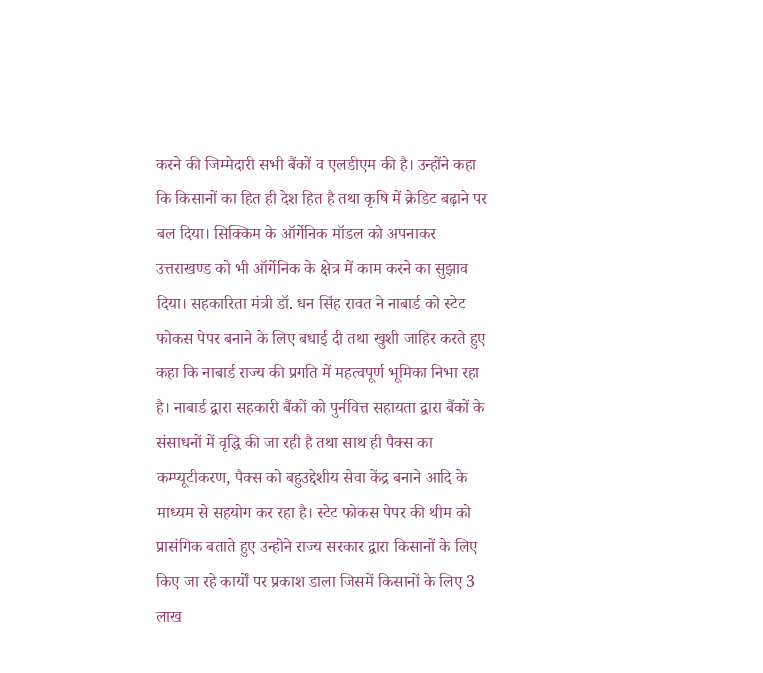करने की जिम्मेदारी सभी बैंकों व एलडीएम की है। उन्होंने कहा कि किसानों का हित ही देश हित है तथा कृषि में क्रेडिट बढ़ाने पर बल दिया। सिक्किम के ऑर्गेनिक मॉडल को अपनाकर उत्तराखण्ड को भी ऑर्गेनिक के क्षेत्र में काम करने का सुझाव दिया। सहकारिता मंत्री डॉ. धन सिंह रावत ने नाबार्ड को स्टेट फोकस पेपर बनाने के लिए बधाई दी तथा खुशी जाहिर करते हुए कहा कि नाबार्ड राज्य की प्रगति में महत्वपूर्ण भूमिका निभा रहा है। नाबार्ड द्वारा सहकारी बैंकों को पुर्नवित्त सहायता द्वारा बैंकों के संसाधनों में वृद्धि की जा रही है तथा साथ ही पैक्स का कम्प्यूटीकरण, पैक्स को बहुउद्देशीय सेवा केंद्र बनाने आदि के माध्यम से सहयोग कर रहा है। स्टेट फोकस पेपर की थीम को प्रासंगिक बताते हुए उन्होने राज्य सरकार द्वारा किसानों के लिए किए जा रहे कार्यों पर प्रकाश डाला जिसमें किसानों के लिए 3 लाख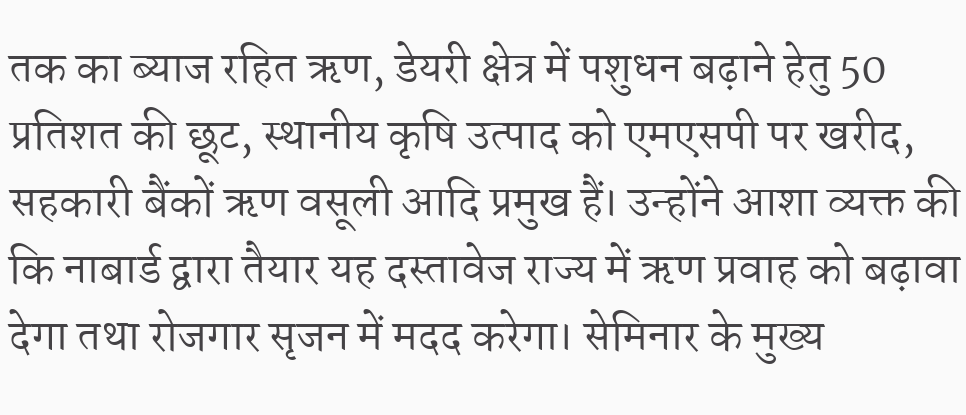तक का ब्याज रहित ऋण, डेयरी क्षेत्र में पशुधन बढ़ाने हेतु 50 प्रतिशत की छूट, स्थानीय कृषि उत्पाद को एमएसपी पर खरीद, सहकारी बैंकों ऋण वसूली आदि प्रमुख हैं। उन्होंने आशा व्यक्त की कि नाबार्ड द्वारा तैयार यह दस्तावेज राज्य में ऋण प्रवाह को बढ़ावा देगा तथा रोजगार सृजन में मदद करेगा। सेमिनार के मुख्य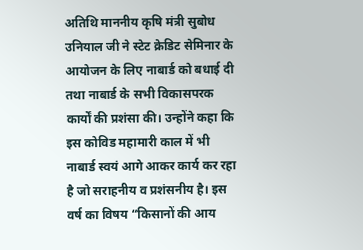अतिथि माननीय कृषि मंत्री सुबोध उनियाल जी ने स्टेट क्रेडिट सेमिनार के आयोजन के लिए नाबार्ड को बधाई दी तथा नाबार्ड के सभी विकासपरक कार्यों की प्रशंसा की। उन्होंने कहा कि इस कोविड महामारी काल में भी नाबार्ड स्वयं आगे आकर कार्य कर रहा है जो सराहनीय व प्रशंसनीय है। इस वर्ष का विषय “किसानों की आय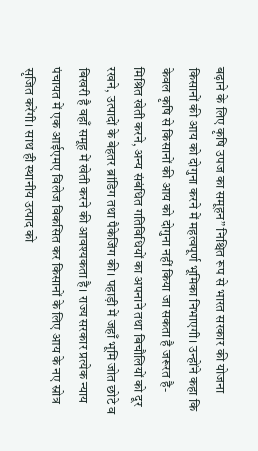बढ़ाने के लिए कृषि उपज का समूहन” निश्चित रूप से भारत सरकार की योजना किसानों की आय को दोगुना करने में महत्वपूर्ण भूमिका निभाएगी। उन्होंने कहा कि केवल कृषि से किसानों की आय को दोगुना नहीं किया जा सकता है जरूरत है- मिश्रित खेती करने, अन्य संबंधित गतिविधियों का अपनाने तथा बिचौलियों को दूर रखने, उत्पादों के बेहतर ब्रांडिग तथा पैकेजिंग की। पहाड़ी में जहाँ भूमि जोत छोटे व बिखरी है वहाँ समूह में खेती करने की आवश्यकता है। राज्य सरकार प्रत्येक न्याय पंचायत में एक आईएमए विलेज विकसित कर किसानों के लिए आय के नए स्रोत्र सृजित करेंगी। साथ ही स्थानीय उत्पाद को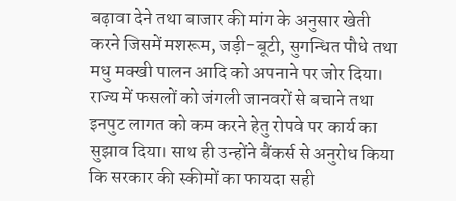बढ़ावा देने तथा बाजार की मांग के अनुसार खेती करने जिसमें मशरूम, जड़ी-बूटी, सुगन्धित पौधे तथा मधु मक्खी पालन आदि को अपनाने पर जोर दिया। राज्य में फसलों को जंगली जानवरों से बचाने तथा इनपुट लागत को कम करने हेतु रोपवे पर कार्य का सुझाव दिया। साथ ही उन्होंने बैंकर्स से अनुरोध किया कि सरकार की स्कीमों का फायदा सही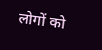लोगों को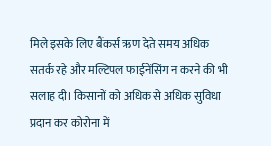मिले इसके लिए बैंकर्स ऋण देते समय अधिक सतर्क रहे और मल्टिपल फाईनेंसिंग न करने की भी सलाह दी। किसानों को अधिक से अधिक सुविधा प्रदान कर कोरोना में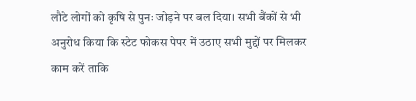लौटे लोगों को कृषि से पुनः जोड़ने पर बल दिया। सभी बैंकों से भी अनुरोध किया कि स्टेट फोकस पेपर में उठाए सभी मुद्दों पर मिलकर काम करें ताकि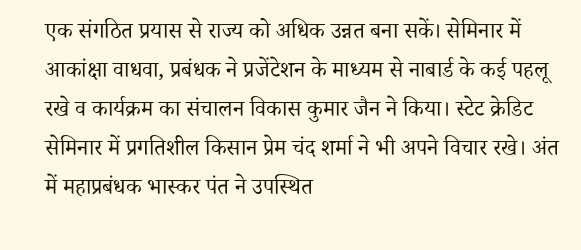एक संगठित प्रयास से राज्य को अधिक उन्नत बना सकें। सेमिनार में आकांक्षा वाधवा, प्रबंधक ने प्रजेंटेशन के माध्यम से नाबार्ड के कई पहलू रखे व कार्यक्रम का संचालन विकास कुमार जैन ने किया। स्टेट क्रेडिट सेमिनार में प्रगतिशील किसान प्रेम चंद शर्मा ने भी अपने विचार रखे। अंत में महाप्रबंधक भास्कर पंत ने उपस्थित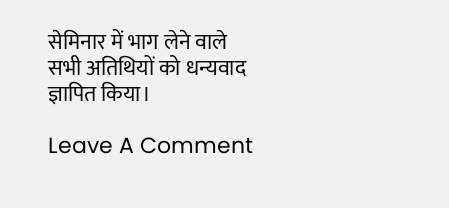सेमिनार में भाग लेने वाले सभी अतिथियों को धन्यवाद ज्ञापित किया।

Leave A Comment